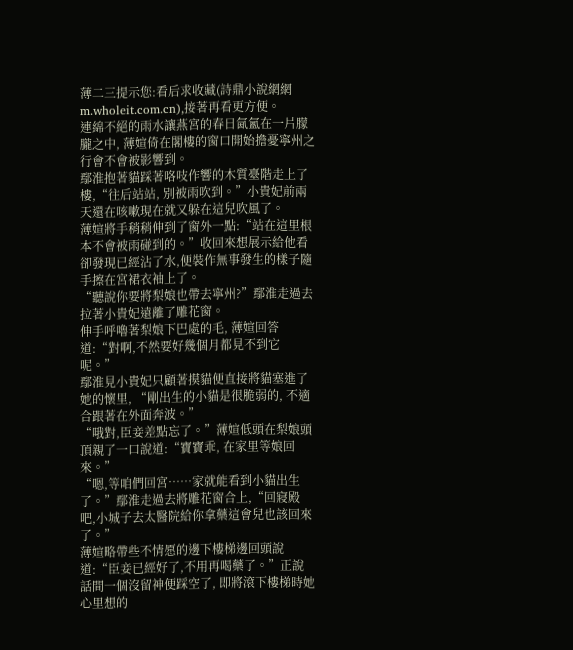薄二三提示您:看后求收藏(詩鼎小說網網m.wholeit.com.cn),接著再看更方便。
連綿不絕的雨水讓燕宮的春日氤氳在一片朦朧之中, 薄媗倚在閣樓的窗口開始擔憂寧州之行會不會被影響到。
鄢淮抱著貓踩著咯吱作響的木質臺階走上了樓,“往后站站, 別被雨吹到。”小貴妃前兩天還在咳嗽現在就又躲在這兒吹風了。
薄媗將手稍稍伸到了窗外一點:“站在這里根本不會被雨碰到的。”收回來想展示給他看卻發現已經沾了水,便裝作無事發生的樣子隨手擦在宮裙衣袖上了。
“聽說你要將梨娘也帶去寧州?”鄢淮走過去拉著小貴妃遠離了雕花窗。
伸手呼嚕著梨娘下巴處的毛, 薄媗回答道:“對啊,不然要好幾個月都見不到它呢。”
鄢淮見小貴妃只顧著摸貓便直接將貓塞進了她的懷里, “剛出生的小貓是很脆弱的, 不適合跟著在外面奔波。”
“哦對,臣妾差點忘了。”薄媗低頭在梨娘頭頂親了一口說道:“寶寶乖, 在家里等娘回來。”
“嗯,等咱們回宮……家就能看到小貓出生了。”鄢淮走過去將雕花窗合上,“回寢殿吧,小城子去太醫院給你拿藥這會兒也該回來了。”
薄媗略帶些不情愿的邊下樓梯邊回頭說道:“臣妾已經好了,不用再喝藥了。”正說話間一個沒留神便踩空了, 即將滾下樓梯時她心里想的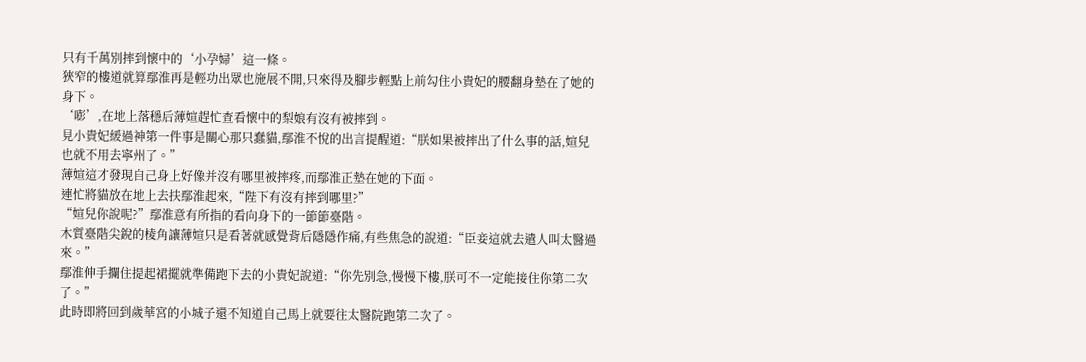只有千萬別摔到懷中的‘小孕婦’這一條。
狹窄的樓道就算鄢淮再是輕功出眾也施展不開,只來得及腳步輕點上前勾住小貴妃的腰翻身墊在了她的身下。
‘嘭’,在地上落穩后薄媗趕忙查看懷中的梨娘有沒有被摔到。
見小貴妃緩過神第一件事是關心那只蠢貓,鄢淮不悅的出言提醒道:“朕如果被摔出了什么事的話,媗兒也就不用去寧州了。”
薄媗這才發現自己身上好像并沒有哪里被摔疼,而鄢淮正墊在她的下面。
連忙將貓放在地上去扶鄢淮起來,“陛下有沒有摔到哪里?”
“媗兒你說呢?”鄢淮意有所指的看向身下的一節節臺階。
木質臺階尖銳的棱角讓薄媗只是看著就感覺背后隱隱作痛,有些焦急的說道:“臣妾這就去遣人叫太醫過來。”
鄢淮伸手攔住提起裙擺就準備跑下去的小貴妃說道:“你先別急,慢慢下樓,朕可不一定能接住你第二次了。”
此時即將回到歲華宮的小城子還不知道自己馬上就要往太醫院跑第二次了。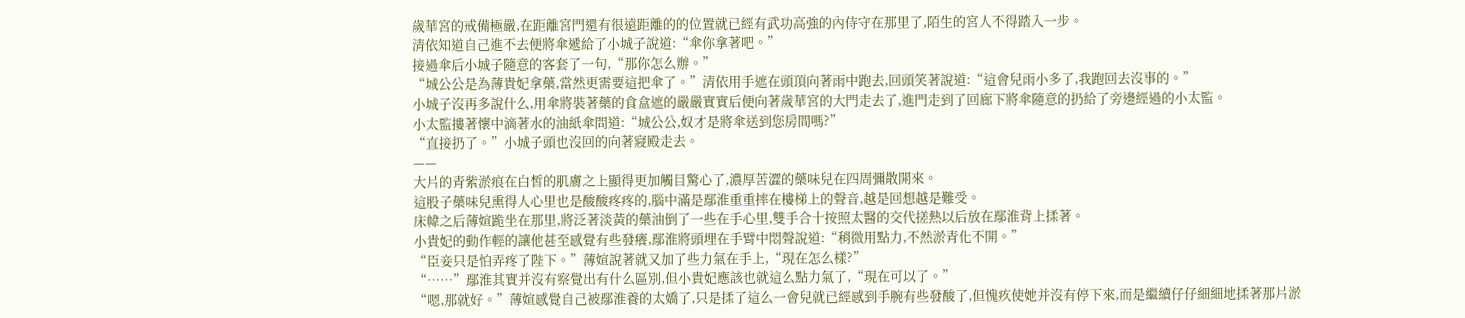歲華宮的戒備極嚴,在距離宮門還有很遠距離的的位置就已經有武功高強的內侍守在那里了,陌生的宮人不得踏入一步。
清依知道自己進不去便將傘遞給了小城子說道:“傘你拿著吧。”
接過傘后小城子隨意的客套了一句,“那你怎么辦。”
“城公公是為薄貴妃拿藥,當然更需要這把傘了。”清依用手遮在頭頂向著雨中跑去,回頭笑著說道:“這會兒雨小多了,我跑回去沒事的。”
小城子沒再多說什么,用傘將裝著藥的食盒遮的嚴嚴實實后便向著歲華宮的大門走去了,進門走到了回廊下將傘隨意的扔給了旁邊經過的小太監。
小太監摟著懷中滴著水的油紙傘問道:“城公公,奴才是將傘送到您房間嗎?”
“直接扔了。”小城子頭也沒回的向著寢殿走去。
——
大片的青紫淤痕在白皙的肌膚之上顯得更加觸目驚心了,濃厚苦澀的藥味兒在四周彌散開來。
這股子藥味兒熏得人心里也是酸酸疼疼的,腦中滿是鄢淮重重摔在樓梯上的聲音,越是回想越是難受。
床幃之后薄媗跪坐在那里,將泛著淡黃的藥油倒了一些在手心里,雙手合十按照太醫的交代搓熱以后放在鄢淮背上揉著。
小貴妃的動作輕的讓他甚至感覺有些發癢,鄢淮將頭埋在手臂中悶聲說道:“稍微用點力,不然淤青化不開。”
“臣妾只是怕弄疼了陛下。”薄媗說著就又加了些力氣在手上,“現在怎么樣?”
“……”鄢淮其實并沒有察覺出有什么區別,但小貴妃應該也就這么點力氣了,“現在可以了。”
“嗯,那就好。”薄媗感覺自己被鄢淮養的太嬌了,只是揉了這么一會兒就已經感到手腕有些發酸了,但愧疚使她并沒有停下來,而是繼續仔仔細細地揉著那片淤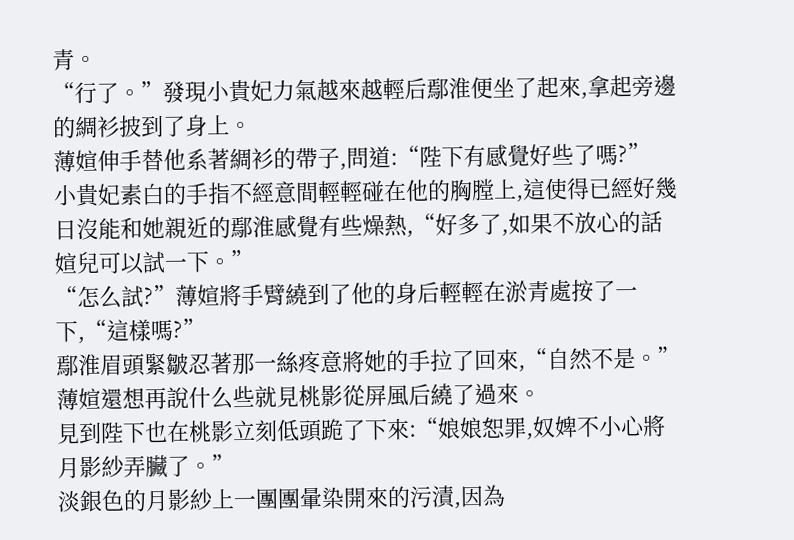青。
“行了。”發現小貴妃力氣越來越輕后鄢淮便坐了起來,拿起旁邊的綢衫披到了身上。
薄媗伸手替他系著綢衫的帶子,問道:“陛下有感覺好些了嗎?”
小貴妃素白的手指不經意間輕輕碰在他的胸膛上,這使得已經好幾日沒能和她親近的鄢淮感覺有些燥熱,“好多了,如果不放心的話媗兒可以試一下。”
“怎么試?”薄媗將手臂繞到了他的身后輕輕在淤青處按了一下,“這樣嗎?”
鄢淮眉頭緊皺忍著那一絲疼意將她的手拉了回來,“自然不是。”
薄媗還想再說什么些就見桃影從屏風后繞了過來。
見到陛下也在桃影立刻低頭跪了下來:“娘娘恕罪,奴婢不小心將月影紗弄臟了。”
淡銀色的月影紗上一團團暈染開來的污漬,因為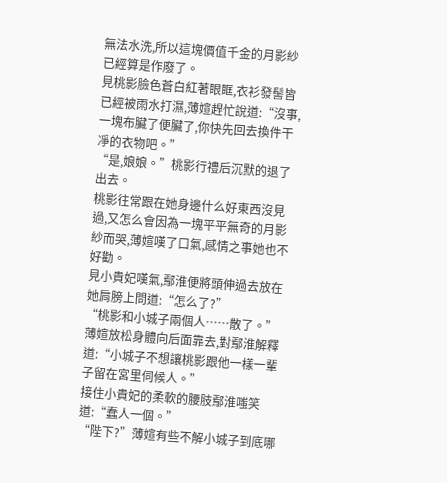無法水洗,所以這塊價值千金的月影紗已經算是作廢了。
見桃影臉色蒼白紅著眼眶,衣衫發髻皆已經被雨水打濕,薄媗趕忙說道:“沒事,一塊布臟了便臟了,你快先回去換件干凈的衣物吧。”
“是,娘娘。”桃影行禮后沉默的退了出去。
桃影往常跟在她身邊什么好東西沒見過,又怎么會因為一塊平平無奇的月影紗而哭,薄媗嘆了口氣,感情之事她也不好勸。
見小貴妃嘆氣,鄢淮便將頭伸過去放在她肩膀上問道:“怎么了?”
“桃影和小城子兩個人……散了。”薄媗放松身體向后面靠去,對鄢淮解釋道:“小城子不想讓桃影跟他一樣一輩子留在宮里伺候人。”
接住小貴妃的柔軟的腰肢鄢淮嗤笑道:“蠢人一個。”
“陛下?”薄媗有些不解小城子到底哪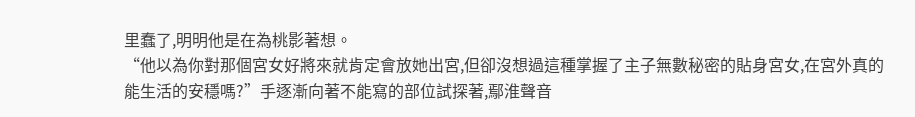里蠢了,明明他是在為桃影著想。
“他以為你對那個宮女好將來就肯定會放她出宮,但卻沒想過這種掌握了主子無數秘密的貼身宮女,在宮外真的能生活的安穩嗎?”手逐漸向著不能寫的部位試探著,鄢淮聲音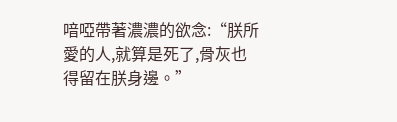喑啞帶著濃濃的欲念:“朕所愛的人,就算是死了,骨灰也得留在朕身邊。”